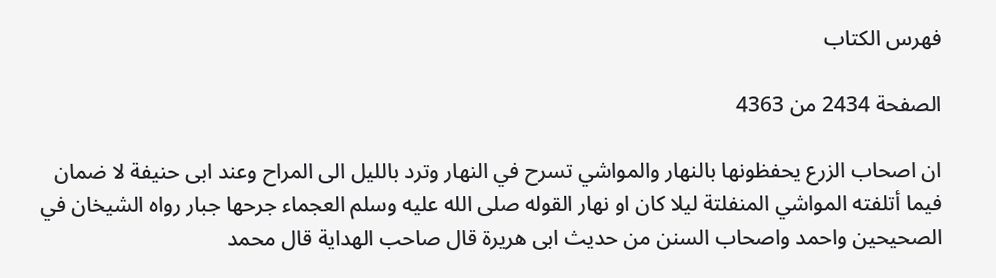فهرس الكتاب

الصفحة 2434 من 4363

ان اصحاب الزرع يحفظونها بالنهار والمواشي تسرح في النهار وترد بالليل الى المراح وعند ابى حنيفة لا ضمان فيما أتلفته المواشي المنفلتة ليلا كان او نهار القوله صلى الله عليه وسلم العجماء جرحها جبار رواه الشيخان في الصحيحين واحمد واصحاب السنن من حديث ابى هريرة قال صاحب الهداية قال محمد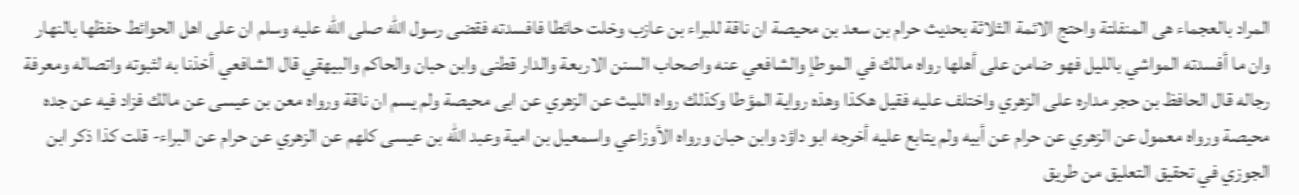المراد بالعجماء هى المنفلتة واحتج الائمة الثلاثة بحديث حرام بن سعد بن محيصة ان ناقة للبراء بن عازب وخلت حائطا فافسدته فقضى رسول الله صلى الله عليه وسلم ان على اهل الحوائط حفظها بالنهار وان ما أفسدته المواشي بالليل فهو ضامن على أهلها رواه مالك في الموطإ والشافعي عنه واصحاب السنن الاربعة والدار قطنى وابن حبان والحاكم والبيهقي قال الشافعي أخذنا به لثبوته واتصاله ومعرفة رجاله قال الحافظ بن حجر مداره على الزهري واختلف عليه فقيل هكذا وهذه رواية المؤطا وكذلك رواه الليث عن الزهري عن ابى محيصة ولم يسم ان ناقة ورواه معن بن عيسى عن مالك فزاد فيه عن جده محيصة ورواه معمول عن الزهري عن حرام عن أبيه ولم يتابع عليه أخرجه ابو داؤد وابن حبان ورواه الأوزاعي واسمعيل بن امية وعبد الله بن عيسى كلهم عن الزهري عن حرام عن البراء- قلت كذا ذكر ابن الجوزي في تحقيق التعليق من طريق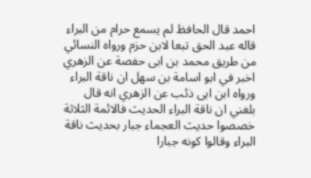احمد قال الحافظ لم يسمع حرام من البراء قاله عبد الحق تبعا لابن حزم ورواه النسائي من طريق محمد بن ابى حفصة عن الزهري اخبر في ابو اسامة بن سهل ان ناقة البراء ورواه ابن ابى ذئب عن الزهري انه قال بلغني ان ناقة البراء الحديث فالائمة الثلاثة خصصوا حديث العجماء جبار بحديث ناقة البراء وقالوا كونه جبارا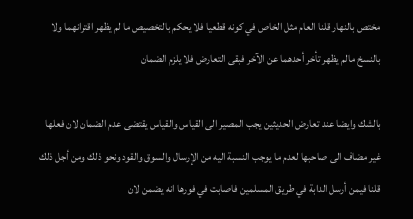مختص بالنهار قلنا العام مثل الخاص في كونه قطعيا فلا يحكم بالتخصيص ما لم يظهر اقترانهما ولا بالنسخ مالم يظهر تأخر أحدهما عن الآخر فبقى التعارض فلا يلزم الضمان

بالشك وايضا عند تعارض الحديثين يجب المصير الى القياس والقياس يقتضى عدم الضمان لان فعلها غير مضاف الى صاحبها لعدم ما يوجب النسبة اليه من الإرسال والسوق والقود ونحو ذلك ومن أجل ذلك قلنا فيمن أرسل الدابة في طريق المسلمين فاصابت في فورها انه يضمن لان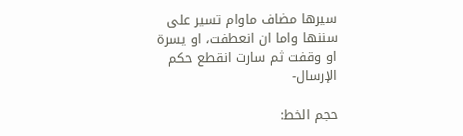سيرها مضاف ماوام تسير على سننها واما ان انعطفت، او يسرة او وقفت ثم سارت انقطع حكم الإرسال-

حجم الخط: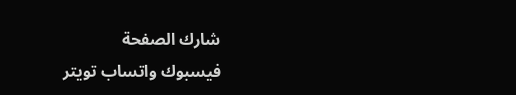شارك الصفحة
فيسبوك واتساب تويتر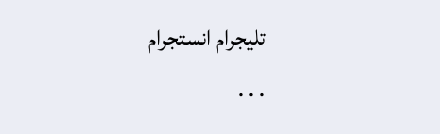تليجرام انستجرام
. . .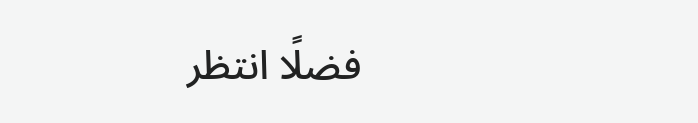فضلًا انتظر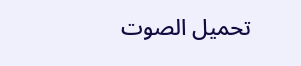تحميل الصوت